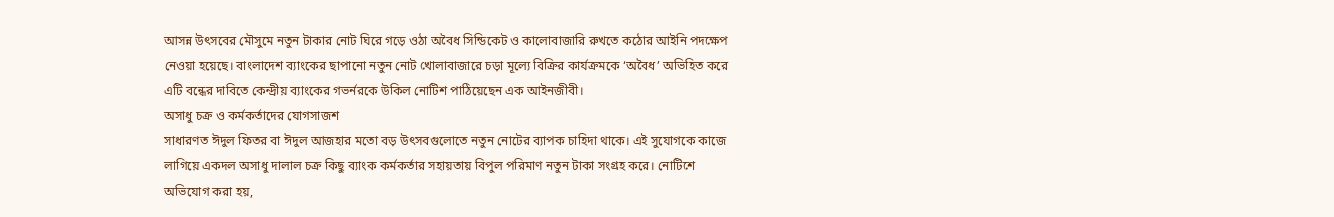আসন্ন উৎসবের মৌসুমে নতুন টাকার নোট ঘিরে গড়ে ওঠা অবৈধ সিন্ডিকেট ও কালোবাজারি রুখতে কঠোর আইনি পদক্ষেপ নেওয়া হয়েছে। বাংলাদেশ ব্যাংকের ছাপানো নতুন নোট খোলাবাজারে চড়া মূল্যে বিক্রির কার্যক্রমকে ‘অবৈধ’ অভিহিত করে এটি বন্ধের দাবিতে কেন্দ্রীয় ব্যাংকের গভর্নরকে উকিল নোটিশ পাঠিয়েছেন এক আইনজীবী।
অসাধু চক্র ও কর্মকর্তাদের যোগসাজশ
সাধারণত ঈদুল ফিতর বা ঈদুল আজহার মতো বড় উৎসবগুলোতে নতুন নোটের ব্যাপক চাহিদা থাকে। এই সুযোগকে কাজে লাগিয়ে একদল অসাধু দালাল চক্র কিছু ব্যাংক কর্মকর্তার সহায়তায় বিপুল পরিমাণ নতুন টাকা সংগ্রহ করে। নোটিশে অভিযোগ করা হয়,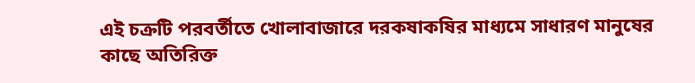এই চক্রটি পরবর্তীতে খোলাবাজারে দরকষাকষির মাধ্যমে সাধারণ মানুষের কাছে অতিরিক্ত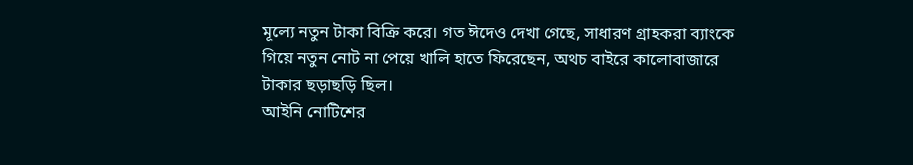মূল্যে নতুন টাকা বিক্রি করে। গত ঈদেও দেখা গেছে, সাধারণ গ্রাহকরা ব্যাংকে গিয়ে নতুন নোট না পেয়ে খালি হাতে ফিরেছেন, অথচ বাইরে কালোবাজারে টাকার ছড়াছড়ি ছিল।
আইনি নোটিশের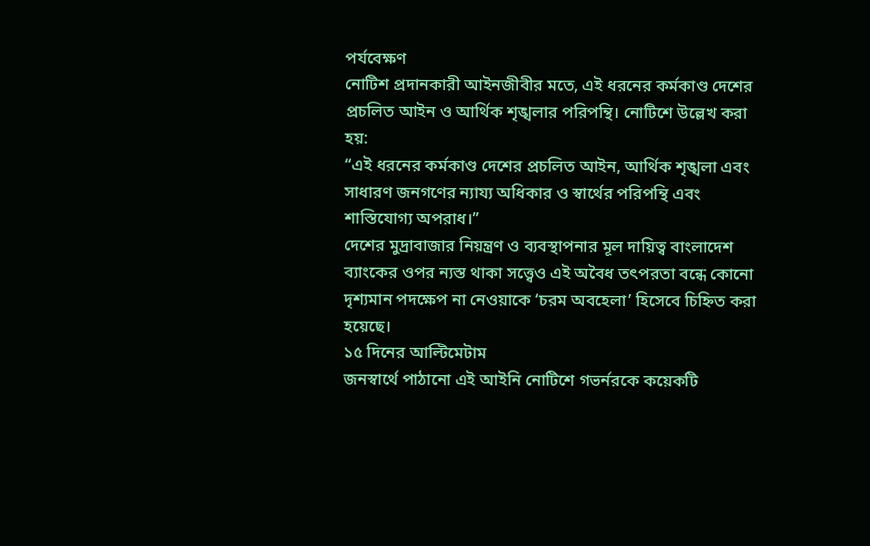পর্যবেক্ষণ
নোটিশ প্রদানকারী আইনজীবীর মতে, এই ধরনের কর্মকাণ্ড দেশের প্রচলিত আইন ও আর্থিক শৃঙ্খলার পরিপন্থি। নোটিশে উল্লেখ করা হয়:
“এই ধরনের কর্মকাণ্ড দেশের প্রচলিত আইন, আর্থিক শৃঙ্খলা এবং সাধারণ জনগণের ন্যায্য অধিকার ও স্বার্থের পরিপন্থি এবং শাস্তিযোগ্য অপরাধ।”
দেশের মুদ্রাবাজার নিয়ন্ত্রণ ও ব্যবস্থাপনার মূল দায়িত্ব বাংলাদেশ ব্যাংকের ওপর ন্যস্ত থাকা সত্ত্বেও এই অবৈধ তৎপরতা বন্ধে কোনো দৃশ্যমান পদক্ষেপ না নেওয়াকে ‘চরম অবহেলা’ হিসেবে চিহ্নিত করা হয়েছে।
১৫ দিনের আল্টিমেটাম
জনস্বার্থে পাঠানো এই আইনি নোটিশে গভর্নরকে কয়েকটি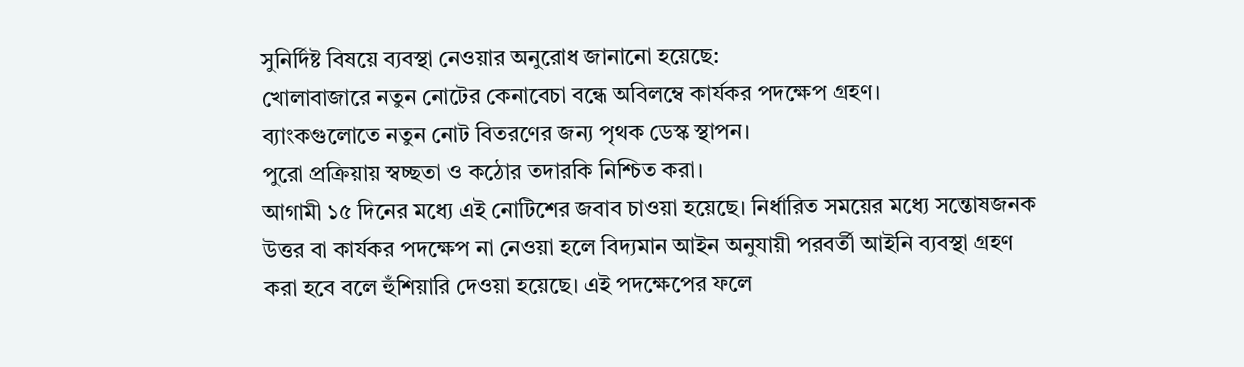সুনির্দিষ্ট বিষয়ে ব্যবস্থা নেওয়ার অনুরোধ জানানো হয়েছে:
খোলাবাজারে নতুন নোটের কেনাবেচা বন্ধে অবিলম্বে কার্যকর পদক্ষেপ গ্রহণ।
ব্যাংকগুলোতে নতুন নোট বিতরণের জন্য পৃথক ডেস্ক স্থাপন।
পুরো প্রক্রিয়ায় স্বচ্ছতা ও কঠোর তদারকি নিশ্চিত করা।
আগামী ১৫ দিনের মধ্যে এই নোটিশের জবাব চাওয়া হয়েছে। নির্ধারিত সময়ের মধ্যে সন্তোষজনক উত্তর বা কার্যকর পদক্ষেপ না নেওয়া হলে বিদ্যমান আইন অনুযায়ী পরবর্তী আইনি ব্যবস্থা গ্রহণ করা হবে বলে হুঁশিয়ারি দেওয়া হয়েছে। এই পদক্ষেপের ফলে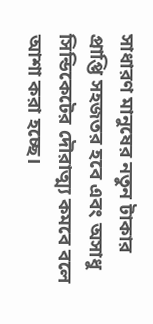সাধারণ মানুষের নতুন টাকার প্রাপ্তি সহজতর হবে এবং অসাধু সিন্ডিকেটের দৌরাত্ম্য কমবে বলে আশা করা হচ্ছে।